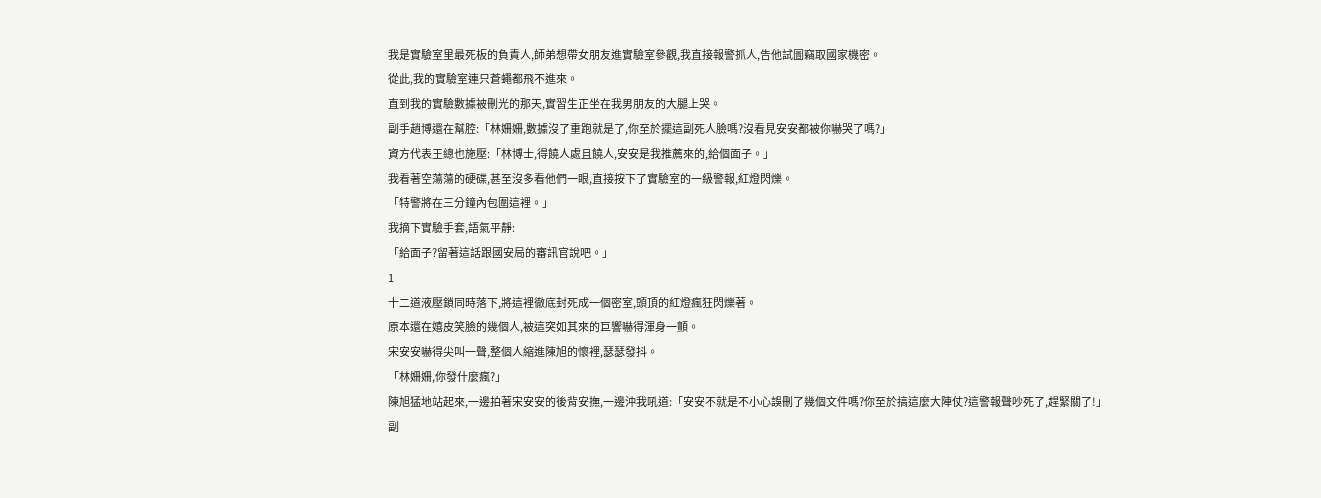我是實驗室里最死板的負責人,師弟想帶女朋友進實驗室參觀,我直接報警抓人,告他試圖竊取國家機密。
從此,我的實驗室連只蒼蠅都飛不進來。
直到我的實驗數據被刪光的那天,實習生正坐在我男朋友的大腿上哭。
副手趙博還在幫腔:「林姍姍,數據沒了重跑就是了,你至於擺這副死人臉嗎?沒看見安安都被你嚇哭了嗎?」
資方代表王總也施壓:「林博士,得饒人處且饒人,安安是我推薦來的,給個面子。」
我看著空蕩蕩的硬碟,甚至沒多看他們一眼,直接按下了實驗室的一級警報,紅燈閃爍。
「特警將在三分鐘內包圍這裡。」
我摘下實驗手套,語氣平靜:
「給面子?留著這話跟國安局的審訊官說吧。」
1
十二道液壓鎖同時落下,將這裡徹底封死成一個密室,頭頂的紅燈瘋狂閃爍著。
原本還在嬉皮笑臉的幾個人,被這突如其來的巨響嚇得渾身一顫。
宋安安嚇得尖叫一聲,整個人縮進陳旭的懷裡,瑟瑟發抖。
「林姍姍,你發什麼瘋?」
陳旭猛地站起來,一邊拍著宋安安的後背安撫,一邊沖我吼道:「安安不就是不小心誤刪了幾個文件嗎?你至於搞這麼大陣仗?這警報聲吵死了,趕緊關了!」
副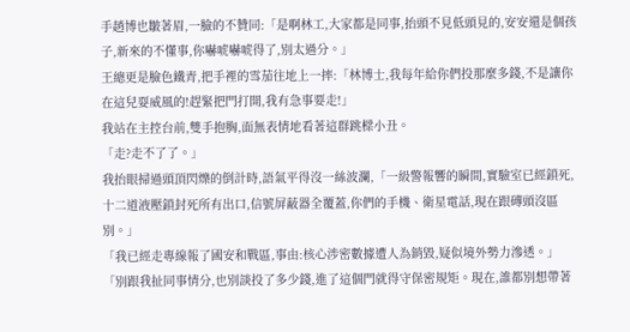手趙博也皺著眉,一臉的不贊同:「是啊林工,大家都是同事,抬頭不見低頭見的,安安還是個孩子,新來的不懂事,你嚇唬嚇唬得了,別太過分。」
王總更是臉色鐵青,把手裡的雪茄往地上一摔:「林博士,我每年給你們投那麼多錢,不是讓你在這兒耍威風的!趕緊把門打開,我有急事要走!」
我站在主控台前,雙手抱胸,面無表情地看著這群跳樑小丑。
「走?走不了了。」
我抬眼掃過頭頂閃爍的倒計時,語氣平得沒一絲波瀾,「一級警報響的瞬間,實驗室已經鎖死,十二道液壓鎖封死所有出口,信號屏蔽器全覆蓋,你們的手機、衛星電話,現在跟磚頭沒區別。」
「我已經走專線報了國安和戰區,事由:核心涉密數據遭人為銷毀,疑似境外勢力滲透。」
「別跟我扯同事情分,也別談投了多少錢,進了這個門就得守保密規矩。現在,誰都別想帶著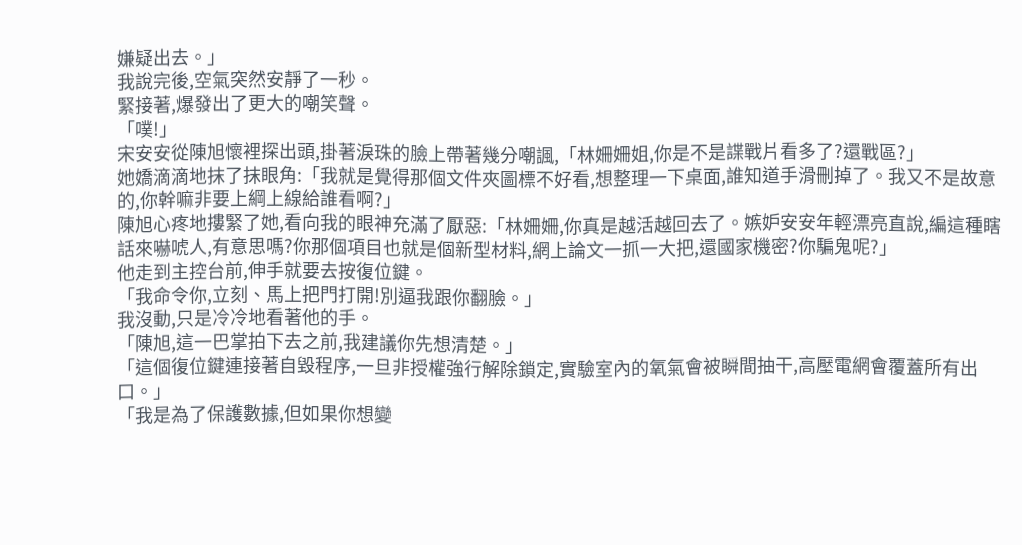嫌疑出去。」
我說完後,空氣突然安靜了一秒。
緊接著,爆發出了更大的嘲笑聲。
「噗!」
宋安安從陳旭懷裡探出頭,掛著淚珠的臉上帶著幾分嘲諷,「林姍姍姐,你是不是諜戰片看多了?還戰區?」
她嬌滴滴地抹了抹眼角:「我就是覺得那個文件夾圖標不好看,想整理一下桌面,誰知道手滑刪掉了。我又不是故意的,你幹嘛非要上綱上線給誰看啊?」
陳旭心疼地摟緊了她,看向我的眼神充滿了厭惡:「林姍姍,你真是越活越回去了。嫉妒安安年輕漂亮直說,編這種瞎話來嚇唬人,有意思嗎?你那個項目也就是個新型材料,網上論文一抓一大把,還國家機密?你騙鬼呢?」
他走到主控台前,伸手就要去按復位鍵。
「我命令你,立刻、馬上把門打開!別逼我跟你翻臉。」
我沒動,只是冷冷地看著他的手。
「陳旭,這一巴掌拍下去之前,我建議你先想清楚。」
「這個復位鍵連接著自毀程序,一旦非授權強行解除鎖定,實驗室內的氧氣會被瞬間抽干,高壓電網會覆蓋所有出口。」
「我是為了保護數據,但如果你想變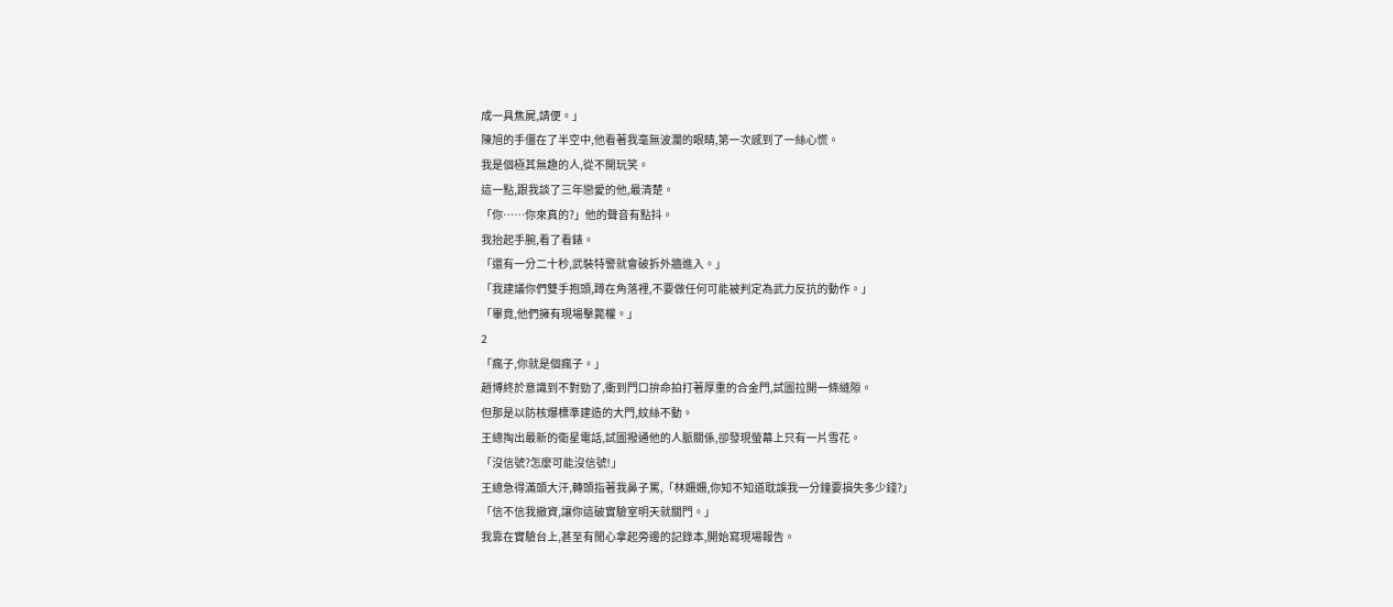成一具焦屍,請便。」
陳旭的手僵在了半空中,他看著我毫無波瀾的眼睛,第一次感到了一絲心慌。
我是個極其無趣的人,從不開玩笑。
這一點,跟我談了三年戀愛的他,最清楚。
「你……你來真的?」他的聲音有點抖。
我抬起手腕,看了看錶。
「還有一分二十秒,武裝特警就會破拆外牆進入。」
「我建議你們雙手抱頭,蹲在角落裡,不要做任何可能被判定為武力反抗的動作。」
「畢竟,他們擁有現場擊斃權。」
2
「瘋子,你就是個瘋子。」
趙博終於意識到不對勁了,衝到門口拚命拍打著厚重的合金門,試圖拉開一條縫隙。
但那是以防核爆標準建造的大門,紋絲不動。
王總掏出最新的衛星電話,試圖撥通他的人脈關係,卻發現螢幕上只有一片雪花。
「沒信號?怎麼可能沒信號!」
王總急得滿頭大汗,轉頭指著我鼻子罵,「林姍姍,你知不知道耽誤我一分鐘要損失多少錢?」
「信不信我撤資,讓你這破實驗室明天就關門。」
我靠在實驗台上,甚至有閒心拿起旁邊的記錄本,開始寫現場報告。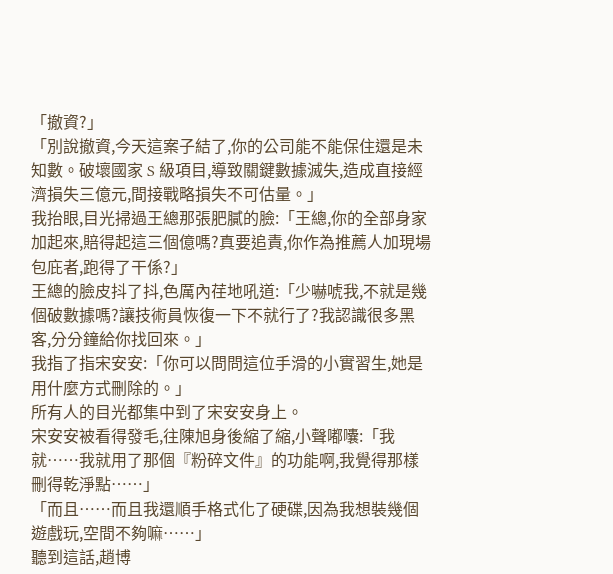「撤資?」
「別說撤資,今天這案子結了,你的公司能不能保住還是未知數。破壞國家 S 級項目,導致關鍵數據滅失,造成直接經濟損失三億元,間接戰略損失不可估量。」
我抬眼,目光掃過王總那張肥膩的臉:「王總,你的全部身家加起來,賠得起這三個億嗎?真要追責,你作為推薦人加現場包庇者,跑得了干係?」
王總的臉皮抖了抖,色厲內荏地吼道:「少嚇唬我,不就是幾個破數據嗎?讓技術員恢復一下不就行了?我認識很多黑客,分分鐘給你找回來。」
我指了指宋安安:「你可以問問這位手滑的小實習生,她是用什麼方式刪除的。」
所有人的目光都集中到了宋安安身上。
宋安安被看得發毛,往陳旭身後縮了縮,小聲嘟囔:「我就……我就用了那個『粉碎文件』的功能啊,我覺得那樣刪得乾淨點……」
「而且……而且我還順手格式化了硬碟,因為我想裝幾個遊戲玩,空間不夠嘛……」
聽到這話,趙博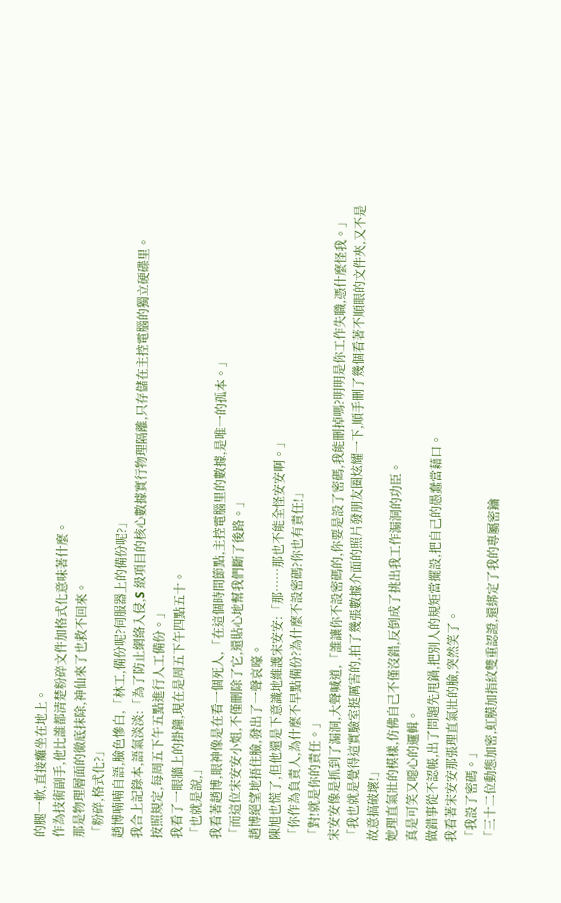的腿一軟,直接癱坐在地上。
作為技術副手,他比誰都清楚粉碎文件加格式化意味著什麼。
那是物理層面的徹底抹除,神仙來了也救不回來。
「粉碎,格式化?」
趙博喃喃自語,臉色慘白,「林工,備份呢?伺服器上的備份呢?」
我合上記錄本,語氣淡淡:「為了防止網絡入侵,S 級項目的核心數據實行物理隔離,只存儲在主控電腦的獨立硬碟里。
按照規定,每周五下午五點進行人工備份。」
我看了一眼牆上的掛鐘,現在是周五下午四點五十。
「也就是說,」
我看著趙博,眼神像是在看一個死人,「在這個時間節點,主控電腦里的數據,是唯一的孤本。」
「而這位宋安安小姐,不僅刪除了它,還貼心地幫我們斷了後路。」
趙博絕望地捂住臉,發出了一聲哀嚎。
陳旭也慌了,但他還是下意識地維護宋安安:「那……那也不能全怪安安啊。」
「你作為負責人,為什麼不早點備份?為什麼不設密碼?你也有責任!」
「對!就是你的責任。」
宋安安像是抓到了漏洞,大聲喊道,「誰讓你不設密碼的,你要是設了密碼,我能刪掉嗎?明明是你工作失職,憑什麼怪我。」
「我也就是覺得這實驗室挺厲害的,拍了幾張數據介面的照片發朋友圈炫耀一下,順手刪了幾個看著不順眼的文件夾,又不是故意搞破壞!」
她理直氣壯的模樣,仿佛自己不僅沒錯,反倒成了挑出我工作漏洞的功臣。
真是可笑又噁心的邏輯。
做錯事從不認帳,出了問題先甩鍋,把別人的規矩當擺設,把自己的愚蠢當藉口。
我看著宋安安那張理直氣壯的臉,突然笑了。
「我設了密碼。」
「三十二位動態加密,虹膜加指紋雙重認證,還綁定了我的專屬密鑰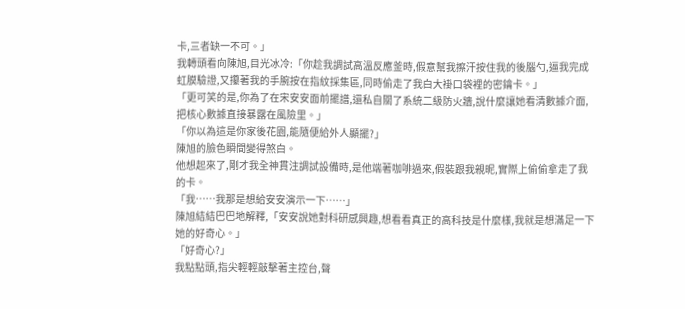卡,三者缺一不可。」
我轉頭看向陳旭,目光冰冷:「你趁我調試高溫反應釜時,假意幫我擦汗按住我的後腦勺,逼我完成虹膜驗證,又攥著我的手腕按在指紋採集區,同時偷走了我白大褂口袋裡的密鑰卡。」
「更可笑的是,你為了在宋安安面前擺譜,還私自關了系統二級防火牆,說什麼讓她看清數據介面,把核心數據直接暴露在風險里。」
「你以為這是你家後花園,能隨便給外人顯擺?」
陳旭的臉色瞬間變得煞白。
他想起來了,剛才我全神貫注調試設備時,是他端著咖啡過來,假裝跟我親昵,實際上偷偷拿走了我的卡。
「我……我那是想給安安演示一下……」
陳旭結結巴巴地解釋,「安安說她對科研感興趣,想看看真正的高科技是什麼樣,我就是想滿足一下她的好奇心。」
「好奇心?」
我點點頭,指尖輕輕敲擊著主控台,聲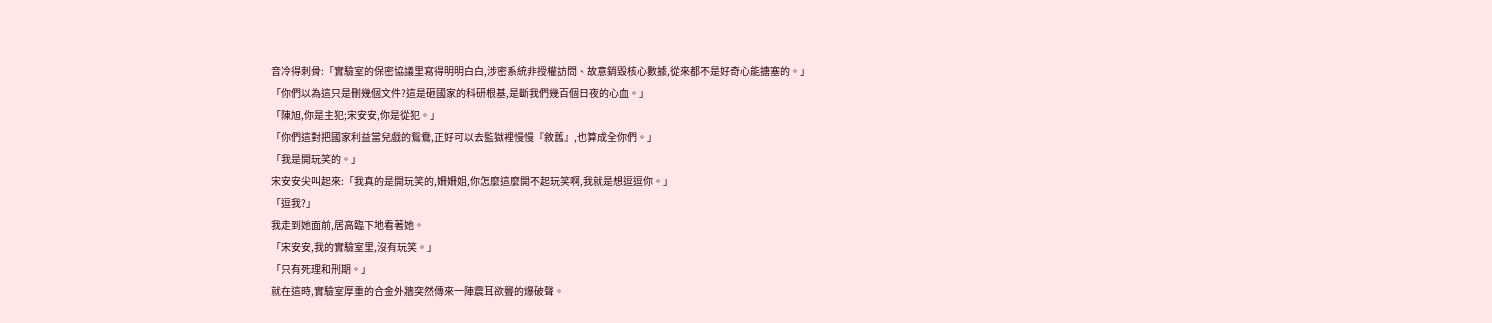音冷得刺骨:「實驗室的保密協議里寫得明明白白,涉密系統非授權訪問、故意銷毀核心數據,從來都不是好奇心能搪塞的。」
「你們以為這只是刪幾個文件?這是砸國家的科研根基,是斷我們幾百個日夜的心血。」
「陳旭,你是主犯;宋安安,你是從犯。」
「你們這對把國家利益當兒戲的鴛鴦,正好可以去監獄裡慢慢『敘舊』,也算成全你們。」
「我是開玩笑的。」
宋安安尖叫起來:「我真的是開玩笑的,姍姍姐,你怎麼這麼開不起玩笑啊,我就是想逗逗你。」
「逗我?」
我走到她面前,居高臨下地看著她。
「宋安安,我的實驗室里,沒有玩笑。」
「只有死理和刑期。」
就在這時,實驗室厚重的合金外牆突然傳來一陣震耳欲聾的爆破聲。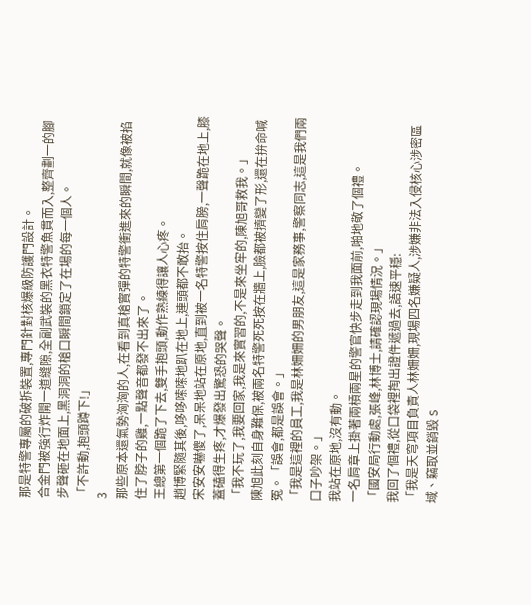那是特警專屬的破拆裝置,專門針對核爆級防護門設計。
合金門被強行炸開一道縫隙,全副武裝的黑衣特警魚貫而入,整齊劃一的腳步聲砸在地面上,黑洞洞的槍口瞬間鎖定了在場的每一個人。
「不許動,抱頭蹲下!」
3
那些原本還氣勢洶洶的人,在看到真槍實彈的特警衝進來的瞬間,就像被掐住了脖子的雞,一點聲音都發不出來了。
王總第一個跪了下去,雙手抱頭,動作熟練得讓人心疼。
趙博緊隨其後,哆哆嗦嗦地趴在地上,連頭都不敢抬。
宋安安嚇傻了,呆呆地站在原地,直到被一名特警按住肩膀,一聲跪在地上,膝蓋磕得生疼,才爆發出驚恐的哭聲。
「我不玩了,我要回家,我是來實習的,不是來坐牢的,陳旭哥救我。」
陳旭此刻自身難保,被兩名特警死死按在牆上,臉都被擠變了形,還在拚命喊冤。「誤會,都是誤會。」
「我是這裡的員工,我是林姍姍的男朋友,這是家務事,警察同志,這是我們兩口子吵架。」
我站在原地,沒有動。
一名肩章上掛著兩槓兩星的警官快步走到我面前,啪地敬了個禮。
「國安局行動處,張峰,林博士,請確認現場情況。」
我回了個禮,從口袋裡掏出證件遞過去,語速平穩:
「我是天穹項目負責人林姍姍,現場四名嫌疑人,涉嫌非法入侵核心涉密區域、竊取並銷毀 S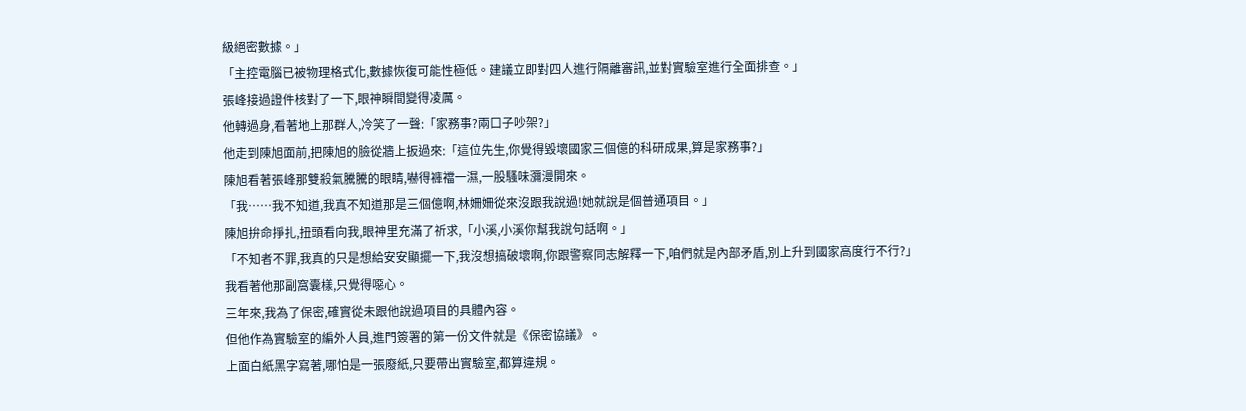級絕密數據。」
「主控電腦已被物理格式化,數據恢復可能性極低。建議立即對四人進行隔離審訊,並對實驗室進行全面排查。」
張峰接過證件核對了一下,眼神瞬間變得凌厲。
他轉過身,看著地上那群人,冷笑了一聲:「家務事?兩口子吵架?」
他走到陳旭面前,把陳旭的臉從牆上扳過來:「這位先生,你覺得毀壞國家三個億的科研成果,算是家務事?」
陳旭看著張峰那雙殺氣騰騰的眼睛,嚇得褲襠一濕,一股騷味瀰漫開來。
「我……我不知道,我真不知道那是三個億啊,林姍姍從來沒跟我說過!她就說是個普通項目。」
陳旭拚命掙扎,扭頭看向我,眼神里充滿了祈求,「小溪,小溪你幫我說句話啊。」
「不知者不罪,我真的只是想給安安顯擺一下,我沒想搞破壞啊,你跟警察同志解釋一下,咱們就是內部矛盾,別上升到國家高度行不行?」
我看著他那副窩囊樣,只覺得噁心。
三年來,我為了保密,確實從未跟他說過項目的具體內容。
但他作為實驗室的編外人員,進門簽署的第一份文件就是《保密協議》。
上面白紙黑字寫著,哪怕是一張廢紙,只要帶出實驗室,都算違規。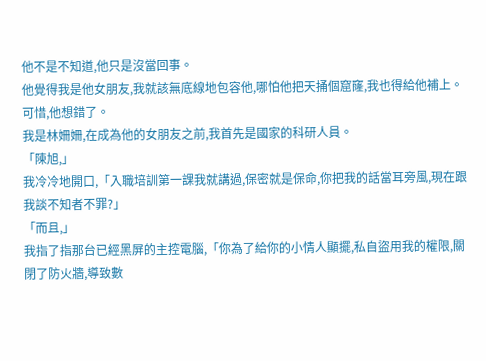他不是不知道,他只是沒當回事。
他覺得我是他女朋友,我就該無底線地包容他,哪怕他把天捅個窟窿,我也得給他補上。
可惜,他想錯了。
我是林姍姍,在成為他的女朋友之前,我首先是國家的科研人員。
「陳旭,」
我冷冷地開口,「入職培訓第一課我就講過,保密就是保命,你把我的話當耳旁風,現在跟我談不知者不罪?」
「而且,」
我指了指那台已經黑屏的主控電腦,「你為了給你的小情人顯擺,私自盜用我的權限,關閉了防火牆,導致數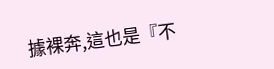據裸奔,這也是『不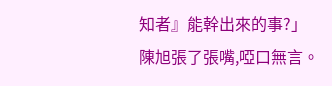知者』能幹出來的事?」
陳旭張了張嘴,啞口無言。